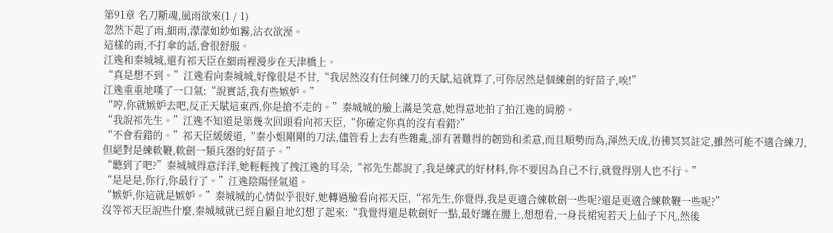第91章 名刀斷魂,風雨欲來(1 / 1)
忽然下起了雨,細雨,濛濛如紗如霧,沾衣欲溼。
這樣的雨,不打傘的話,會很舒服。
江逸和秦城城,還有祁天臣在細雨裡漫步在天津橋上。
“真是想不到。”江逸看向秦城城,好像很是不甘,“我居然沒有任何練刀的天賦,這就算了,可你居然是個練劍的好苗子,唉!”
江逸重重地嘆了一口氣:“說實話,我有些嫉妒。”
“哼,你就嫉妒去吧,反正天賦這東西,你是搶不走的。”秦城城的臉上滿是笑意,她得意地拍了拍江逸的肩膀。
“我說祁先生。”江逸不知道是第幾次回頭看向祁天臣,“你確定你真的沒有看錯?”
“不會看錯的。”祁天臣緩緩道,“秦小姐剛剛的刀法,儘管看上去有些雜亂,卻有著難得的韌勁和柔意,而且順勢而為,渾然天成,彷彿冥冥註定,雖然可能不適合練刀,但絕對是練軟鞭,軟劍一類兵器的好苗子。”
“聽到了吧?”秦城城得意洋洋,她輕輕拽了拽江逸的耳朵,“祁先生都說了,我是練武的好材料,你不要因為自己不行,就覺得別人也不行。”
“是是是,你行,你最行了。”江逸陰陽怪氣道。
“嫉妒,你這就是嫉妒。”秦城城的心情似乎很好,她轉過臉看向祁天臣,“祁先生,你覺得,我是更適合練軟劍一些呢?還是更適合練軟鞭一些呢?”
沒等祁天臣說些什麼,秦城城就已經自顧自地幻想了起來:“我覺得還是軟劍好一點,最好纏在腰上,想想看,一身長裙宛若天上仙子下凡,然後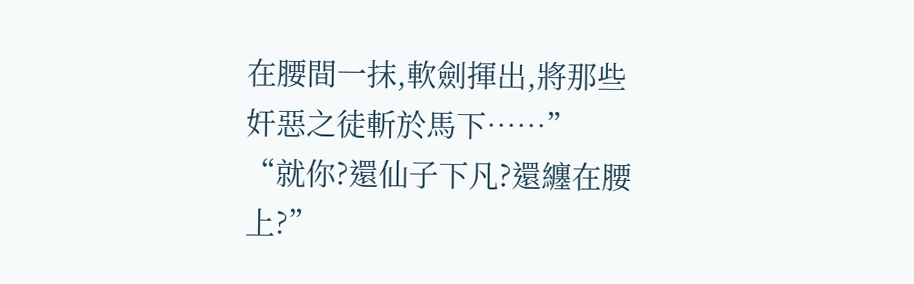在腰間一抹,軟劍揮出,將那些奸惡之徒斬於馬下……”
“就你?還仙子下凡?還纏在腰上?”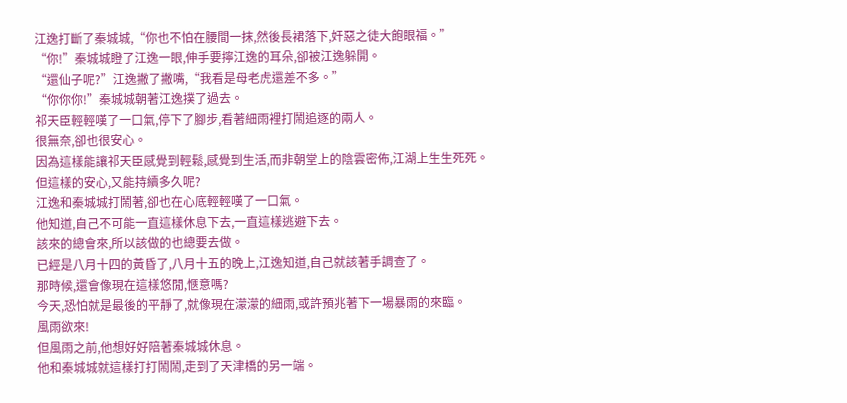江逸打斷了秦城城,“你也不怕在腰間一抹,然後長裙落下,奸惡之徒大飽眼福。”
“你!”秦城城瞪了江逸一眼,伸手要擰江逸的耳朵,卻被江逸躲開。
“還仙子呢?”江逸撇了撇嘴,“我看是母老虎還差不多。”
“你你你!”秦城城朝著江逸撲了過去。
祁天臣輕輕嘆了一口氣,停下了腳步,看著細雨裡打鬧追逐的兩人。
很無奈,卻也很安心。
因為這樣能讓祁天臣感覺到輕鬆,感覺到生活,而非朝堂上的陰雲密佈,江湖上生生死死。
但這樣的安心,又能持續多久呢?
江逸和秦城城打鬧著,卻也在心底輕輕嘆了一口氣。
他知道,自己不可能一直這樣休息下去,一直這樣逃避下去。
該來的總會來,所以該做的也總要去做。
已經是八月十四的黃昏了,八月十五的晚上,江逸知道,自己就該著手調查了。
那時候,還會像現在這樣悠閒,愜意嗎?
今天,恐怕就是最後的平靜了,就像現在濛濛的細雨,或許預兆著下一場暴雨的來臨。
風雨欲來!
但風雨之前,他想好好陪著秦城城休息。
他和秦城城就這樣打打鬧鬧,走到了天津橋的另一端。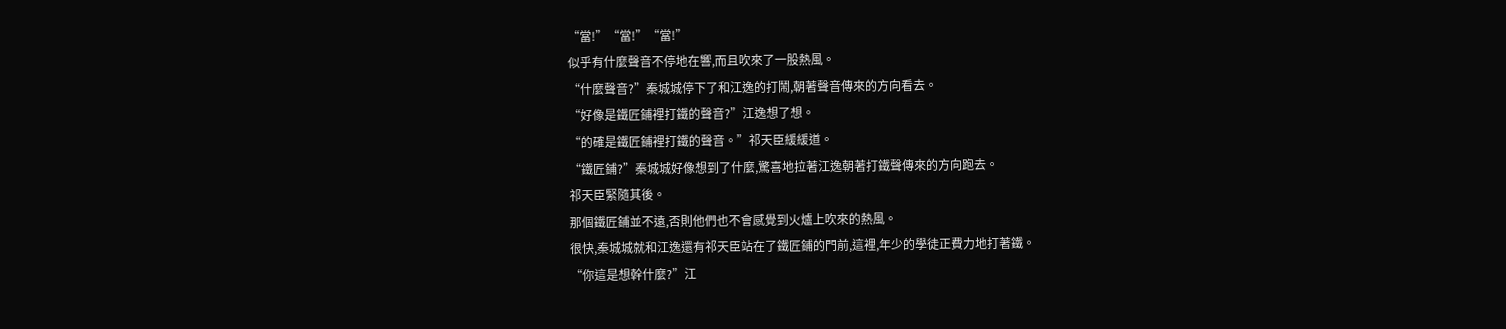“當!”“當!”“當!”
似乎有什麼聲音不停地在響,而且吹來了一股熱風。
“什麼聲音?”秦城城停下了和江逸的打鬧,朝著聲音傳來的方向看去。
“好像是鐵匠鋪裡打鐵的聲音?”江逸想了想。
“的確是鐵匠鋪裡打鐵的聲音。”祁天臣緩緩道。
“鐵匠鋪?”秦城城好像想到了什麼,驚喜地拉著江逸朝著打鐵聲傳來的方向跑去。
祁天臣緊隨其後。
那個鐵匠鋪並不遠,否則他們也不會感覺到火爐上吹來的熱風。
很快,秦城城就和江逸還有祁天臣站在了鐵匠鋪的門前,這裡,年少的學徒正費力地打著鐵。
“你這是想幹什麼?”江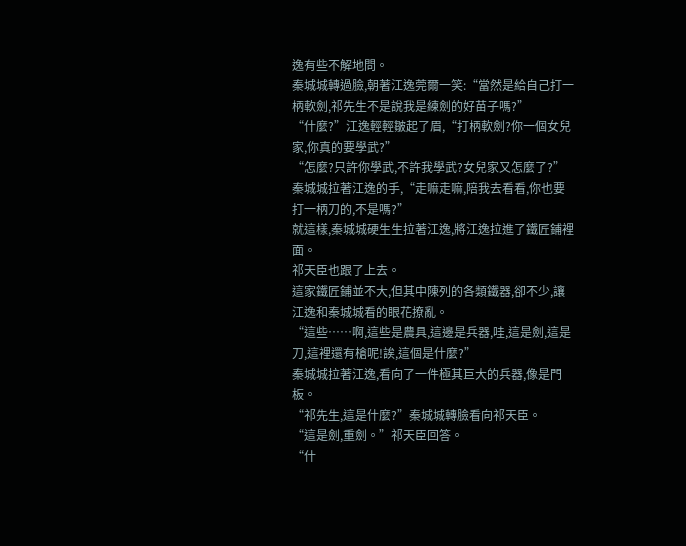逸有些不解地問。
秦城城轉過臉,朝著江逸莞爾一笑:“當然是給自己打一柄軟劍,祁先生不是說我是練劍的好苗子嗎?”
“什麼?”江逸輕輕皺起了眉,“打柄軟劍?你一個女兒家,你真的要學武?”
“怎麼?只許你學武,不許我學武?女兒家又怎麼了?”秦城城拉著江逸的手,“走嘛走嘛,陪我去看看,你也要打一柄刀的,不是嗎?”
就這樣,秦城城硬生生拉著江逸,將江逸拉進了鐵匠鋪裡面。
祁天臣也跟了上去。
這家鐵匠鋪並不大,但其中陳列的各類鐵器,卻不少,讓江逸和秦城城看的眼花撩亂。
“這些……啊,這些是農具,這邊是兵器,哇,這是劍,這是刀,這裡還有槍呢!誒,這個是什麼?”
秦城城拉著江逸,看向了一件極其巨大的兵器,像是門板。
“祁先生,這是什麼?”秦城城轉臉看向祁天臣。
“這是劍,重劍。”祁天臣回答。
“什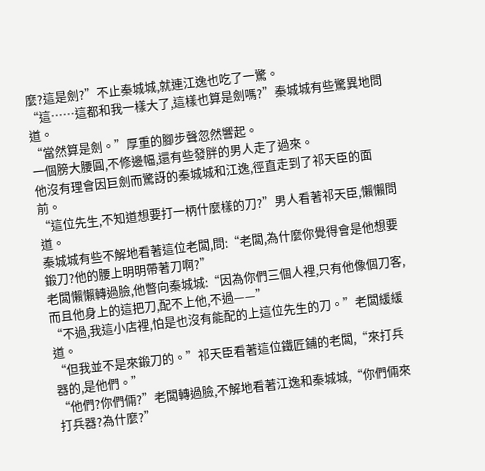麼?這是劍?”不止秦城城,就連江逸也吃了一驚。
“這……這都和我一樣大了,這樣也算是劍嗎?”秦城城有些驚異地問道。
“當然算是劍。”厚重的腳步聲忽然響起。
一個膀大腰圓,不修邊幅,還有些發胖的男人走了過來。
他沒有理會因巨劍而驚訝的秦城城和江逸,徑直走到了祁天臣的面前。
“這位先生,不知道想要打一柄什麼樣的刀?”男人看著祁天臣,懶懶問道。
秦城城有些不解地看著這位老闆,問:“老闆,為什麼你覺得會是他想要鍛刀?他的腰上明明帶著刀啊?”
老闆懶懶轉過臉,他瞥向秦城城:“因為你們三個人裡,只有他像個刀客,而且他身上的這把刀,配不上他,不過——”
“不過,我這小店裡,怕是也沒有能配的上這位先生的刀。”老闆緩緩道。
“但我並不是來鍛刀的。”祁天臣看著這位鐵匠鋪的老闆,“來打兵器的,是他們。”
“他們?你們倆?”老闆轉過臉,不解地看著江逸和秦城城,“你們倆來打兵器?為什麼?”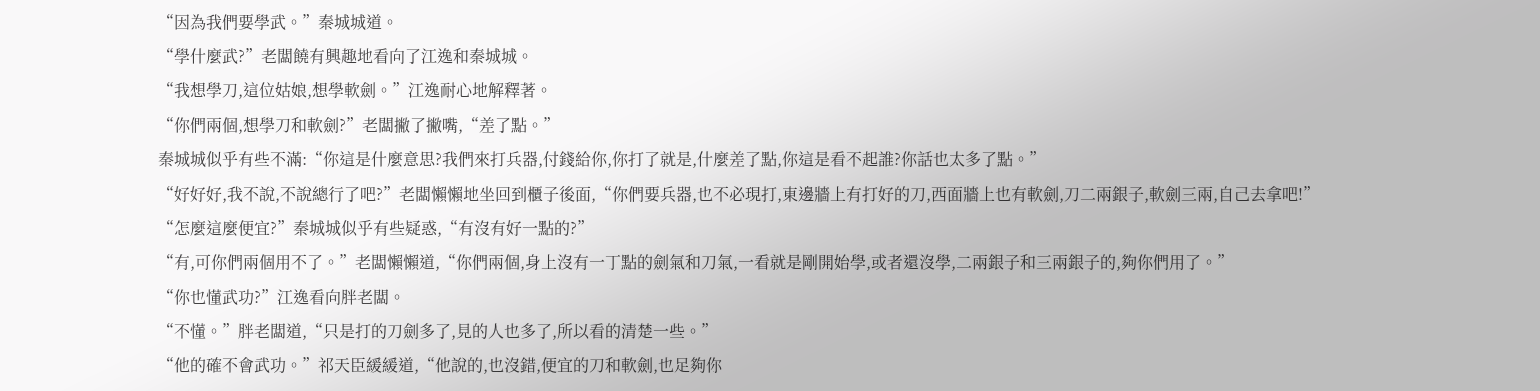“因為我們要學武。”秦城城道。
“學什麼武?”老闆饒有興趣地看向了江逸和秦城城。
“我想學刀,這位姑娘,想學軟劍。”江逸耐心地解釋著。
“你們兩個,想學刀和軟劍?”老闆撇了撇嘴,“差了點。”
秦城城似乎有些不滿:“你這是什麼意思?我們來打兵器,付錢給你,你打了就是,什麼差了點,你這是看不起誰?你話也太多了點。”
“好好好,我不說,不說總行了吧?”老闆懶懶地坐回到櫃子後面,“你們要兵器,也不必現打,東邊牆上有打好的刀,西面牆上也有軟劍,刀二兩銀子,軟劍三兩,自己去拿吧!”
“怎麼這麼便宜?”秦城城似乎有些疑惑,“有沒有好一點的?”
“有,可你們兩個用不了。”老闆懶懶道,“你們兩個,身上沒有一丁點的劍氣和刀氣,一看就是剛開始學,或者還沒學,二兩銀子和三兩銀子的,夠你們用了。”
“你也懂武功?”江逸看向胖老闆。
“不懂。”胖老闆道,“只是打的刀劍多了,見的人也多了,所以看的清楚一些。”
“他的確不會武功。”祁天臣緩緩道,“他說的,也沒錯,便宜的刀和軟劍,也足夠你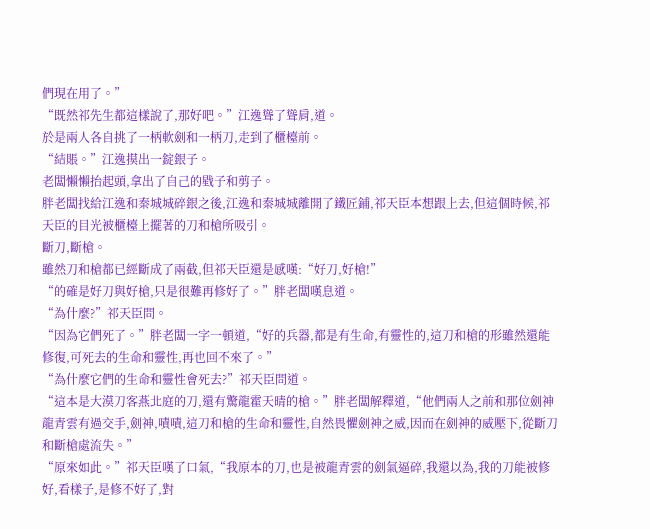們現在用了。”
“既然祁先生都這樣說了,那好吧。”江逸聳了聳肩,道。
於是兩人各自挑了一柄軟劍和一柄刀,走到了櫃檯前。
“結賬。”江逸摸出一錠銀子。
老闆懶懶抬起頭,拿出了自己的戥子和剪子。
胖老闆找給江逸和秦城城碎銀之後,江逸和秦城城離開了鐵匠鋪,祁天臣本想跟上去,但這個時候,祁天臣的目光被櫃檯上擺著的刀和槍所吸引。
斷刀,斷槍。
雖然刀和槍都已經斷成了兩截,但祁天臣還是感嘆:“好刀,好槍!”
“的確是好刀與好槍,只是很難再修好了。”胖老闆嘆息道。
“為什麼?”祁天臣問。
“因為它們死了。”胖老闆一字一頓道,“好的兵器,都是有生命,有靈性的,這刀和槍的形雖然還能修復,可死去的生命和靈性,再也回不來了。”
“為什麼它們的生命和靈性會死去?”祁天臣問道。
“這本是大漠刀客燕北庭的刀,還有驚龍霍天晴的槍。”胖老闆解釋道,“他們兩人之前和那位劍神龍青雲有過交手,劍神,嘖嘖,這刀和槍的生命和靈性,自然畏懼劍神之威,因而在劍神的威壓下,從斷刀和斷槍處流失。”
“原來如此。”祁天臣嘆了口氣,“我原本的刀,也是被龍青雲的劍氣逼碎,我還以為,我的刀能被修好,看樣子,是修不好了,對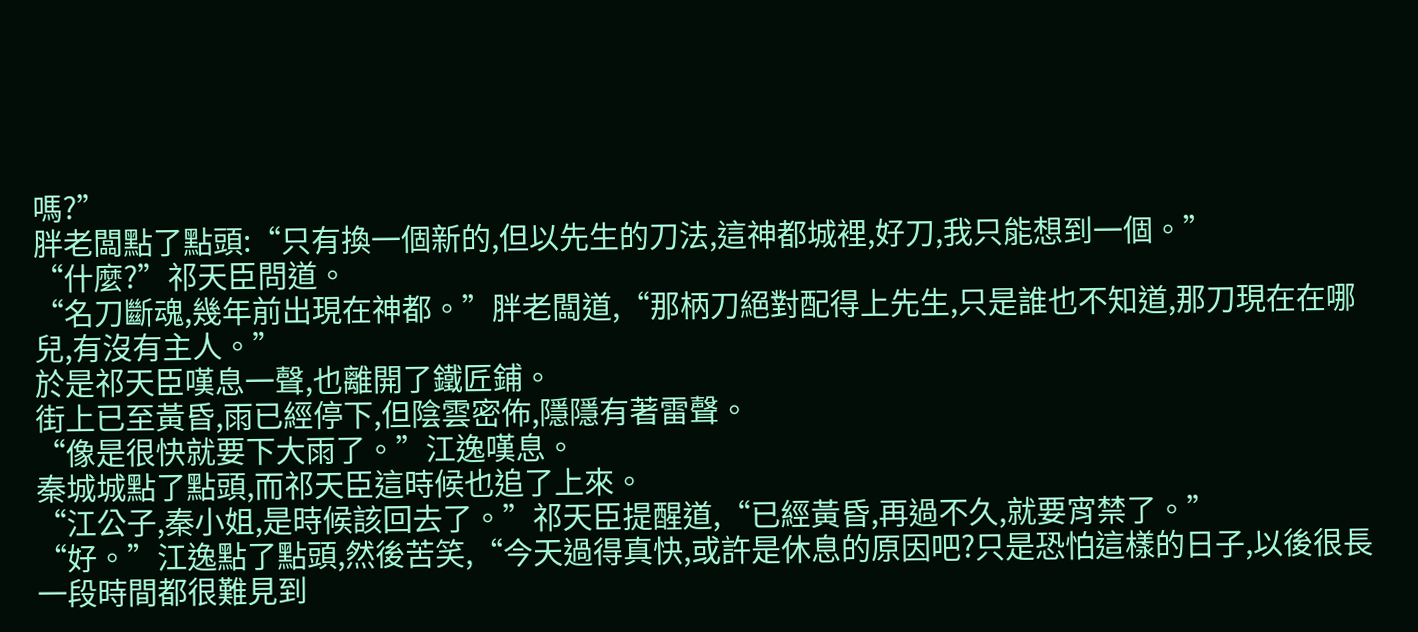嗎?”
胖老闆點了點頭:“只有換一個新的,但以先生的刀法,這神都城裡,好刀,我只能想到一個。”
“什麼?”祁天臣問道。
“名刀斷魂,幾年前出現在神都。”胖老闆道,“那柄刀絕對配得上先生,只是誰也不知道,那刀現在在哪兒,有沒有主人。”
於是祁天臣嘆息一聲,也離開了鐵匠鋪。
街上已至黃昏,雨已經停下,但陰雲密佈,隱隱有著雷聲。
“像是很快就要下大雨了。”江逸嘆息。
秦城城點了點頭,而祁天臣這時候也追了上來。
“江公子,秦小姐,是時候該回去了。”祁天臣提醒道,“已經黃昏,再過不久,就要宵禁了。”
“好。”江逸點了點頭,然後苦笑,“今天過得真快,或許是休息的原因吧?只是恐怕這樣的日子,以後很長一段時間都很難見到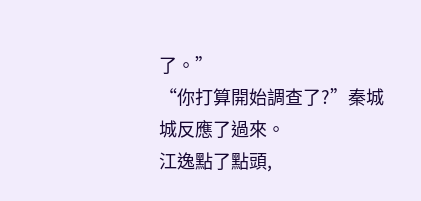了。”
“你打算開始調查了?”秦城城反應了過來。
江逸點了點頭,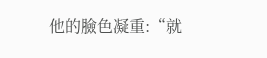他的臉色凝重:“就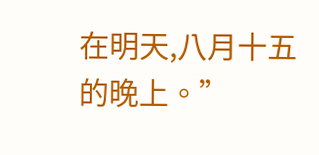在明天,八月十五的晚上。”